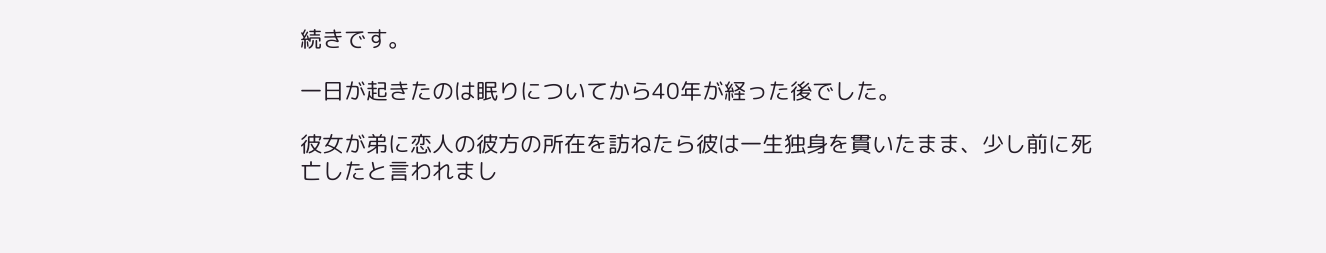続きです。

一日が起きたのは眠りについてから40年が経った後でした。

彼女が弟に恋人の彼方の所在を訪ねたら彼は一生独身を貫いたまま、少し前に死亡したと言われまし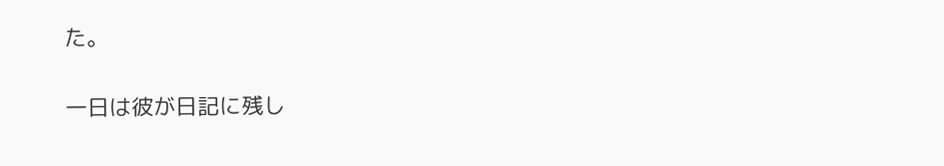た。

一日は彼が日記に残し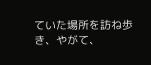ていた場所を訪ね歩き、やがて、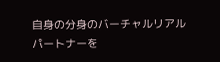自身の分身のバーチャルリアルパートナーを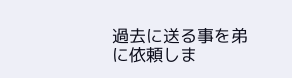過去に送る事を弟に依頼しま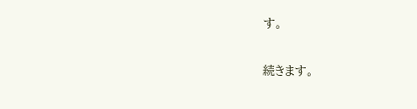す。

続きます。